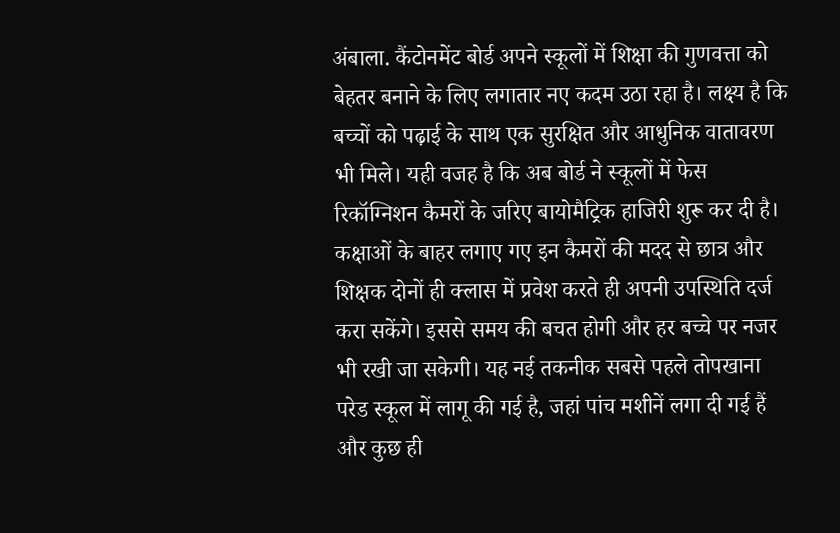अंबाला. कैंटोनमेंट बोर्ड अपने स्कूलों में शिक्षा की गुणवत्ता को बेहतर बनाने के लिए लगातार नए कदम उठा रहा है। लक्ष्य है कि बच्चों को पढ़ाई के साथ एक सुरक्षित और आधुनिक वातावरण भी मिले। यही वजह है कि अब बोर्ड ने स्कूलों में फेस रिकॉग्निशन कैमरों के जरिए बायोमैट्रिक हाजिरी शुरू कर दी है।
कक्षाओं के बाहर लगाए गए इन कैमरों की मदद से छात्र और शिक्षक दोनों ही क्लास में प्रवेश करते ही अपनी उपस्थिति दर्ज करा सकेंगे। इससे समय की बचत होगी और हर बच्चे पर नजर भी रखी जा सकेगी। यह नई तकनीक सबसे पहले तोपखाना परेड स्कूल में लागू की गई है, जहां पांच मशीनें लगा दी गई हैं और कुछ ही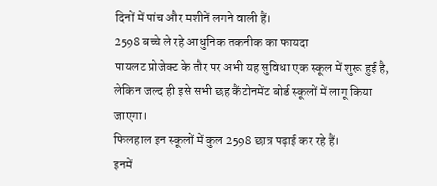दिनों में पांच और मशीनें लगने वाली हैं।
2598 बच्चे ले रहे आधुनिक तकनीक का फायदा
पायलट प्रोजेक्ट के तौर पर अभी यह सुविधा एक स्कूल में शुरू हुई है, लेकिन जल्द ही इसे सभी छह कैंटोनमेंट बोर्ड स्कूलों में लागू किया जाएगा।
फिलहाल इन स्कूलों में कुल 2598 छात्र पढ़ाई कर रहे हैं।
इनमें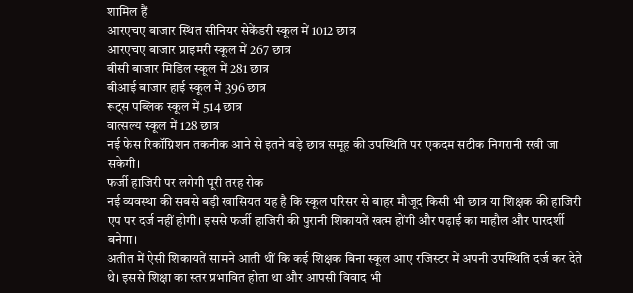शामिल हैं
आरएचए बाजार स्थित सीनियर सेकेंडरी स्कूल में 1012 छात्र
आरएचए बाजार प्राइमरी स्कूल में 267 छात्र
बीसी बाजार मिडिल स्कूल में 281 छात्र
बीआई बाजार हाई स्कूल में 396 छात्र
रूट्स पब्लिक स्कूल में 514 छात्र
वात्सल्य स्कूल में 128 छात्र
नई फेस रिकॉग्निशन तकनीक आने से इतने बड़े छात्र समूह की उपस्थिति पर एकदम सटीक निगरानी रखी जा सकेगी।
फर्जी हाजिरी पर लगेगी पूरी तरह रोक
नई व्यवस्था की सबसे बड़ी खासियत यह है कि स्कूल परिसर से बाहर मौजूद किसी भी छात्र या शिक्षक की हाजिरी एप पर दर्ज नहीं होगी। इससे फर्जी हाजिरी की पुरानी शिकायतें खत्म होंगी और पढ़ाई का माहौल और पारदर्शी बनेगा।
अतीत में ऐसी शिकायतें सामने आती थीं कि कई शिक्षक बिना स्कूल आए रजिस्टर में अपनी उपस्थिति दर्ज कर देते थे। इससे शिक्षा का स्तर प्रभावित होता था और आपसी विवाद भी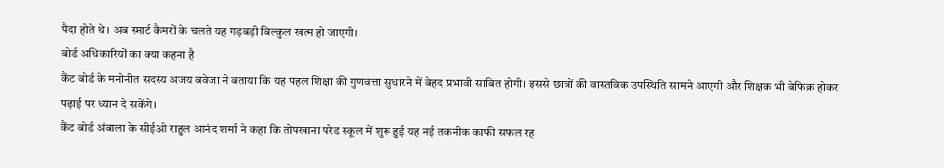पैदा होते थे। अब स्मार्ट कैमरों के चलते यह गड़बड़ी बिल्कुल खत्म हो जाएगी।
बोर्ड अधिकारियों का क्या कहना है
कैंट बोर्ड के मनोनीत सदस्य अजय बवेजा ने बताया कि यह पहल शिक्षा की गुणवत्ता सुधारने में बेहद प्रभावी साबित होगी। इससे छात्रों की वास्तविक उपस्थिति सामने आएगी और शिक्षक भी बेफिक्र होकर पढ़ाई पर ध्यान दे सकेंगे।
कैंट बोर्ड अंबाला के सीईओ राहुल आनंद शर्मा ने कहा कि तोपखाना परेड स्कूल में शुरू हुई यह नई तकनीक काफी सफल रह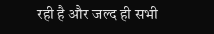रही है और जल्द ही सभी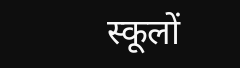स्कूलों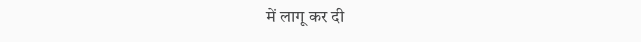में लागू कर दी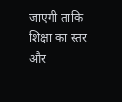जाएगी ताकि शिक्षा का स्तर और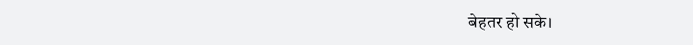बेहतर हो सके।